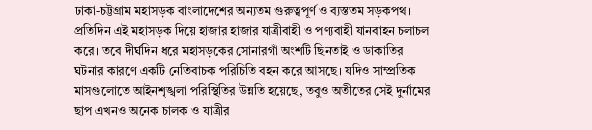ঢাকা-চট্টগ্রাম মহাসড়ক বাংলাদেশের অন্যতম গুরুত্বপূর্ণ ও ব্যস্ততম সড়কপথ। প্রতিদিন এই মহাসড়ক দিয়ে হাজার হাজার যাত্রীবাহী ও পণ্যবাহী যানবাহন চলাচল করে। তবে দীর্ঘদিন ধরে মহাসড়কের সোনারগাঁ অংশটি ছিনতাই ও ডাকাতির ঘটনার কারণে একটি নেতিবাচক পরিচিতি বহন করে আসছে। যদিও সাম্প্রতিক মাসগুলোতে আইনশৃঙ্খলা পরিস্থিতির উন্নতি হয়েছে, তবুও অতীতের সেই দুর্নামের ছাপ এখনও অনেক চালক ও যাত্রীর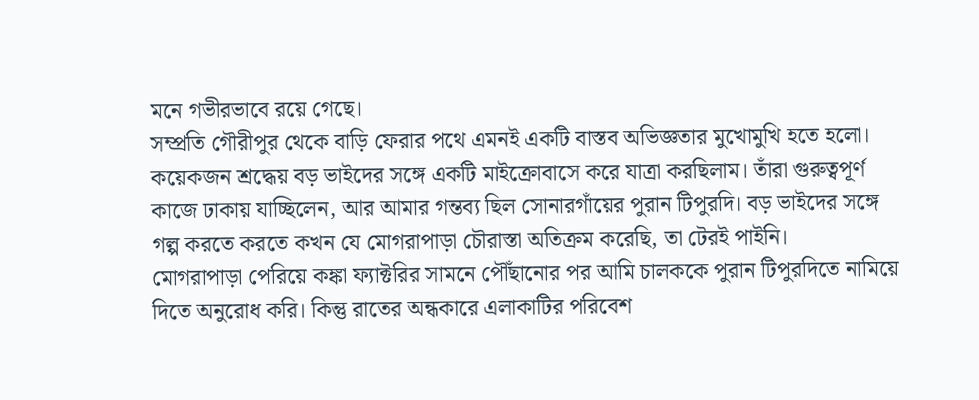মনে গভীরভাবে রয়ে গেছে।
সম্প্রতি গৌরীপুর থেকে বাড়ি ফেরার পথে এমনই একটি বাস্তব অভিজ্ঞতার মুখোমুখি হতে হলো। কয়েকজন শ্রদ্ধেয় বড় ভাইদের সঙ্গে একটি মাইক্রোবাসে করে যাত্রা করছিলাম। তাঁরা গুরুত্বপূর্ণ কাজে ঢাকায় যাচ্ছিলেন, আর আমার গন্তব্য ছিল সোনারগাঁয়ের পুরান টিপুরদি। বড় ভাইদের সঙ্গে গল্প করতে করতে কখন যে মোগরাপাড়া চৌরাস্তা অতিক্রম করেছি, তা টেরই পাইনি।
মোগরাপাড়া পেরিয়ে কঙ্কা ফ্যাক্টরির সামনে পৌঁছানোর পর আমি চালককে পুরান টিপুরদিতে নামিয়ে দিতে অনুরোধ করি। কিন্তু রাতের অন্ধকারে এলাকাটির পরিবেশ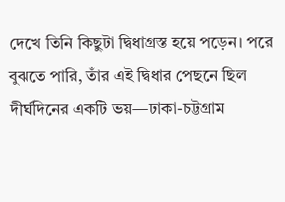দেখে তিনি কিছুটা দ্বিধাগ্রস্ত হয়ে পড়েন। পরে বুঝতে পারি, তাঁর এই দ্বিধার পেছনে ছিল দীর্ঘদিনের একটি ভয়—ঢাকা-চট্টগ্রাম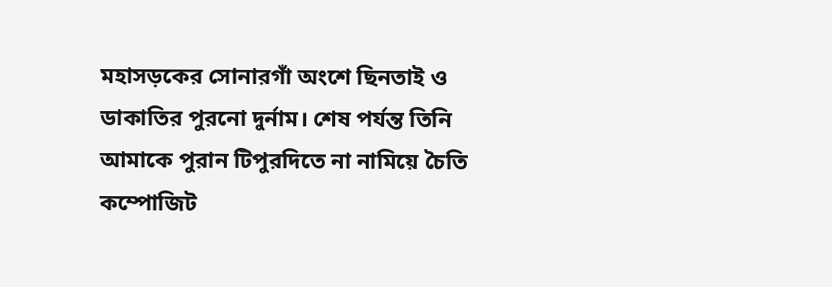মহাসড়কের সোনারগাঁ অংশে ছিনতাই ও ডাকাতির পুরনো দুর্নাম। শেষ পর্যন্ত তিনি আমাকে পুরান টিপুরদিতে না নামিয়ে চৈতি কম্পোজিট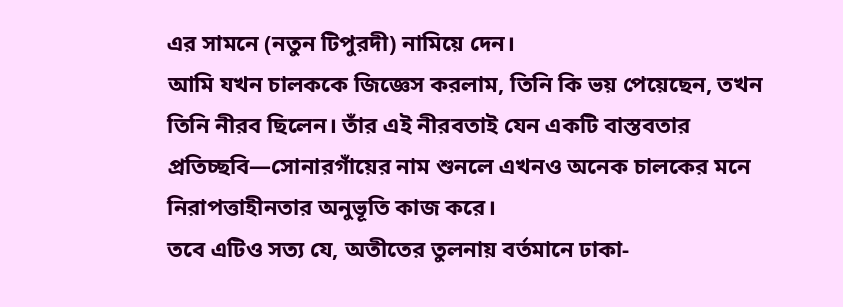এর সামনে (নতুন টিপুরদী) নামিয়ে দেন।
আমি যখন চালককে জিজ্ঞেস করলাম, তিনি কি ভয় পেয়েছেন, তখন তিনি নীরব ছিলেন। তাঁর এই নীরবতাই যেন একটি বাস্তবতার প্রতিচ্ছবি—সোনারগাঁয়ের নাম শুনলে এখনও অনেক চালকের মনে নিরাপত্তাহীনতার অনুভূতি কাজ করে।
তবে এটিও সত্য যে, অতীতের তুলনায় বর্তমানে ঢাকা-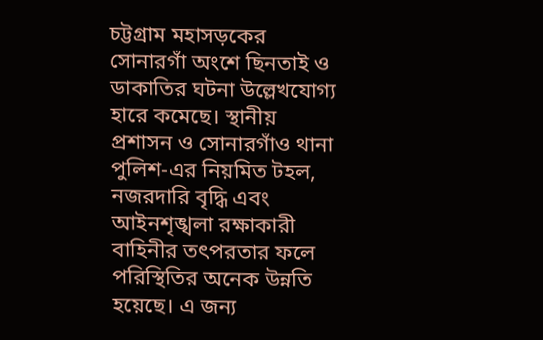চট্টগ্রাম মহাসড়কের সোনারগাঁ অংশে ছিনতাই ও ডাকাতির ঘটনা উল্লেখযোগ্য হারে কমেছে। স্থানীয় প্রশাসন ও সোনারগাঁও থানা পুলিশ-এর নিয়মিত টহল, নজরদারি বৃদ্ধি এবং আইনশৃঙ্খলা রক্ষাকারী বাহিনীর তৎপরতার ফলে পরিস্থিতির অনেক উন্নতি হয়েছে। এ জন্য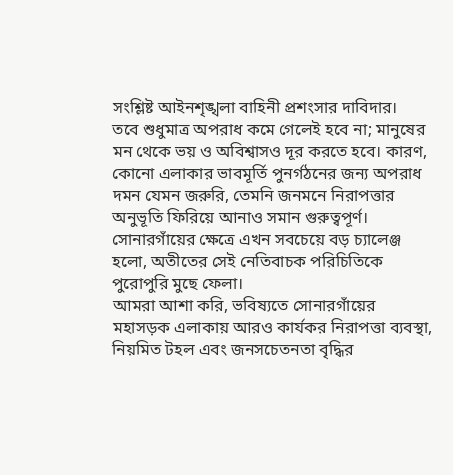সংশ্লিষ্ট আইনশৃঙ্খলা বাহিনী প্রশংসার দাবিদার।
তবে শুধুমাত্র অপরাধ কমে গেলেই হবে না; মানুষের মন থেকে ভয় ও অবিশ্বাসও দূর করতে হবে। কারণ, কোনো এলাকার ভাবমূর্তি পুনর্গঠনের জন্য অপরাধ দমন যেমন জরুরি, তেমনি জনমনে নিরাপত্তার অনুভূতি ফিরিয়ে আনাও সমান গুরুত্বপূর্ণ। সোনারগাঁয়ের ক্ষেত্রে এখন সবচেয়ে বড় চ্যালেঞ্জ হলো, অতীতের সেই নেতিবাচক পরিচিতিকে পুরোপুরি মুছে ফেলা।
আমরা আশা করি, ভবিষ্যতে সোনারগাঁয়ের মহাসড়ক এলাকায় আরও কার্যকর নিরাপত্তা ব্যবস্থা, নিয়মিত টহল এবং জনসচেতনতা বৃদ্ধির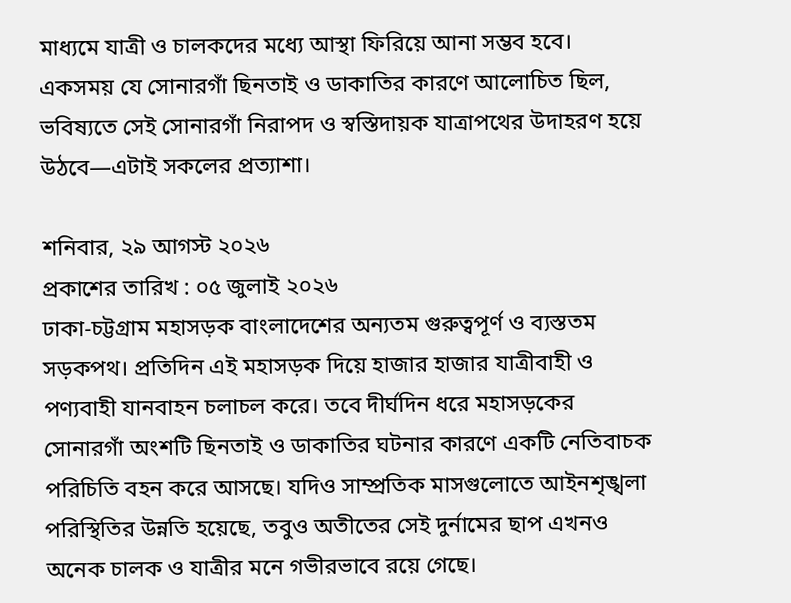মাধ্যমে যাত্রী ও চালকদের মধ্যে আস্থা ফিরিয়ে আনা সম্ভব হবে। একসময় যে সোনারগাঁ ছিনতাই ও ডাকাতির কারণে আলোচিত ছিল, ভবিষ্যতে সেই সোনারগাঁ নিরাপদ ও স্বস্তিদায়ক যাত্রাপথের উদাহরণ হয়ে উঠবে—এটাই সকলের প্রত্যাশা।

শনিবার, ২৯ আগস্ট ২০২৬
প্রকাশের তারিখ : ০৫ জুলাই ২০২৬
ঢাকা-চট্টগ্রাম মহাসড়ক বাংলাদেশের অন্যতম গুরুত্বপূর্ণ ও ব্যস্ততম সড়কপথ। প্রতিদিন এই মহাসড়ক দিয়ে হাজার হাজার যাত্রীবাহী ও পণ্যবাহী যানবাহন চলাচল করে। তবে দীর্ঘদিন ধরে মহাসড়কের সোনারগাঁ অংশটি ছিনতাই ও ডাকাতির ঘটনার কারণে একটি নেতিবাচক পরিচিতি বহন করে আসছে। যদিও সাম্প্রতিক মাসগুলোতে আইনশৃঙ্খলা পরিস্থিতির উন্নতি হয়েছে, তবুও অতীতের সেই দুর্নামের ছাপ এখনও অনেক চালক ও যাত্রীর মনে গভীরভাবে রয়ে গেছে।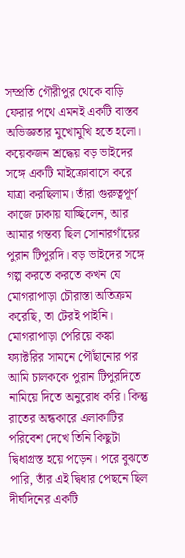সম্প্রতি গৌরীপুর থেকে বাড়ি ফেরার পথে এমনই একটি বাস্তব অভিজ্ঞতার মুখোমুখি হতে হলো। কয়েকজন শ্রদ্ধেয় বড় ভাইদের সঙ্গে একটি মাইক্রোবাসে করে যাত্রা করছিলাম। তাঁরা গুরুত্বপূর্ণ কাজে ঢাকায় যাচ্ছিলেন, আর আমার গন্তব্য ছিল সোনারগাঁয়ের পুরান টিপুরদি। বড় ভাইদের সঙ্গে গল্প করতে করতে কখন যে মোগরাপাড়া চৌরাস্তা অতিক্রম করেছি, তা টেরই পাইনি।
মোগরাপাড়া পেরিয়ে কঙ্কা ফ্যাক্টরির সামনে পৌঁছানোর পর আমি চালককে পুরান টিপুরদিতে নামিয়ে দিতে অনুরোধ করি। কিন্তু রাতের অন্ধকারে এলাকাটির পরিবেশ দেখে তিনি কিছুটা দ্বিধাগ্রস্ত হয়ে পড়েন। পরে বুঝতে পারি, তাঁর এই দ্বিধার পেছনে ছিল দীর্ঘদিনের একটি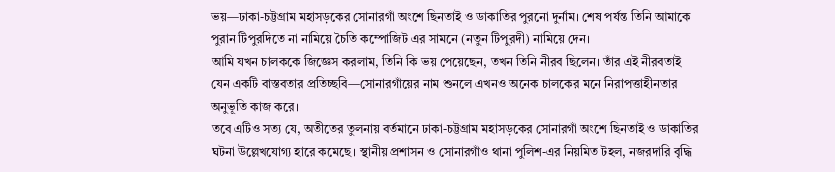ভয়—ঢাকা-চট্টগ্রাম মহাসড়কের সোনারগাঁ অংশে ছিনতাই ও ডাকাতির পুরনো দুর্নাম। শেষ পর্যন্ত তিনি আমাকে পুরান টিপুরদিতে না নামিয়ে চৈতি কম্পোজিট এর সামনে (নতুন টিপুরদী) নামিয়ে দেন।
আমি যখন চালককে জিজ্ঞেস করলাম, তিনি কি ভয় পেয়েছেন, তখন তিনি নীরব ছিলেন। তাঁর এই নীরবতাই যেন একটি বাস্তবতার প্রতিচ্ছবি—সোনারগাঁয়ের নাম শুনলে এখনও অনেক চালকের মনে নিরাপত্তাহীনতার অনুভূতি কাজ করে।
তবে এটিও সত্য যে, অতীতের তুলনায় বর্তমানে ঢাকা-চট্টগ্রাম মহাসড়কের সোনারগাঁ অংশে ছিনতাই ও ডাকাতির ঘটনা উল্লেখযোগ্য হারে কমেছে। স্থানীয় প্রশাসন ও সোনারগাঁও থানা পুলিশ-এর নিয়মিত টহল, নজরদারি বৃদ্ধি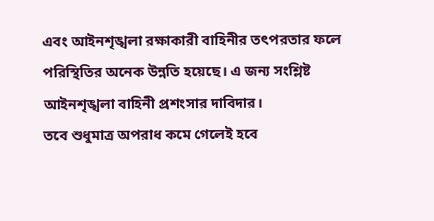এবং আইনশৃঙ্খলা রক্ষাকারী বাহিনীর তৎপরতার ফলে পরিস্থিতির অনেক উন্নতি হয়েছে। এ জন্য সংশ্লিষ্ট আইনশৃঙ্খলা বাহিনী প্রশংসার দাবিদার।
তবে শুধুমাত্র অপরাধ কমে গেলেই হবে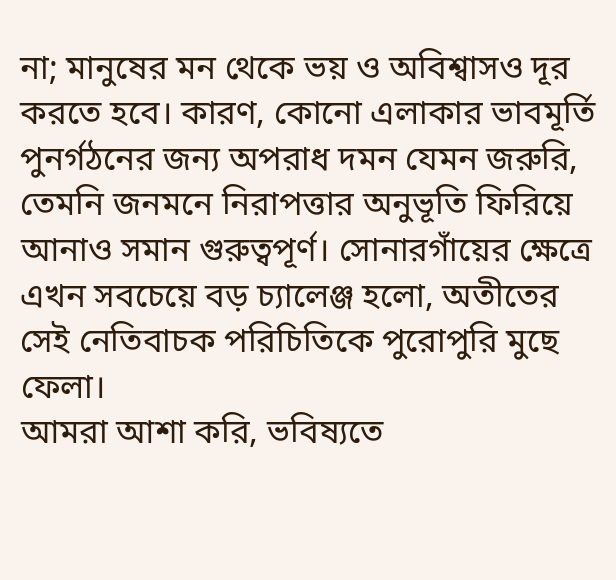না; মানুষের মন থেকে ভয় ও অবিশ্বাসও দূর করতে হবে। কারণ, কোনো এলাকার ভাবমূর্তি পুনর্গঠনের জন্য অপরাধ দমন যেমন জরুরি, তেমনি জনমনে নিরাপত্তার অনুভূতি ফিরিয়ে আনাও সমান গুরুত্বপূর্ণ। সোনারগাঁয়ের ক্ষেত্রে এখন সবচেয়ে বড় চ্যালেঞ্জ হলো, অতীতের সেই নেতিবাচক পরিচিতিকে পুরোপুরি মুছে ফেলা।
আমরা আশা করি, ভবিষ্যতে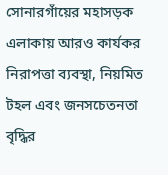সোনারগাঁয়ের মহাসড়ক এলাকায় আরও কার্যকর নিরাপত্তা ব্যবস্থা, নিয়মিত টহল এবং জনসচেতনতা বৃদ্ধির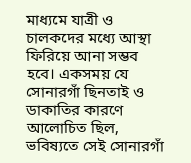মাধ্যমে যাত্রী ও চালকদের মধ্যে আস্থা ফিরিয়ে আনা সম্ভব হবে। একসময় যে সোনারগাঁ ছিনতাই ও ডাকাতির কারণে আলোচিত ছিল, ভবিষ্যতে সেই সোনারগাঁ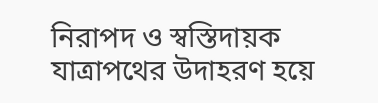নিরাপদ ও স্বস্তিদায়ক যাত্রাপথের উদাহরণ হয়ে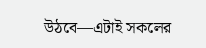উঠবে—এটাই সকলের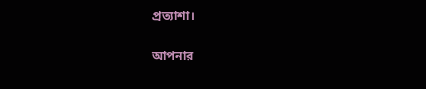প্রত্যাশা।

আপনার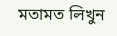মতামত লিখুন